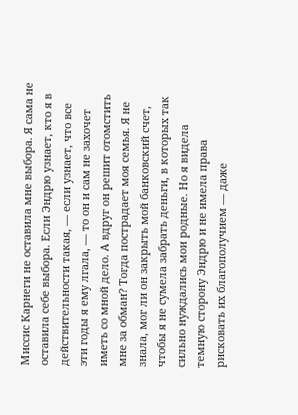Миссис Карнеги не оставила мне выбора. Я сама не оставила себе выбора. Если Эндрю узнает, кто я в действительности такая, — если узнает, что все эти годы я ему лгала, — то он и сам не захочет иметь со мной дело. А вдруг он решит отомстить мне за обман? Тогда пострадает моя семья. Я не знала, мог ли он закрыть мой банковский счет, чтобы я не сумела забрать деньги, в которых так сильно нуждались мои родные. Но я видела темную сторону Эндрю и не имела права рисковать их благополучием — даже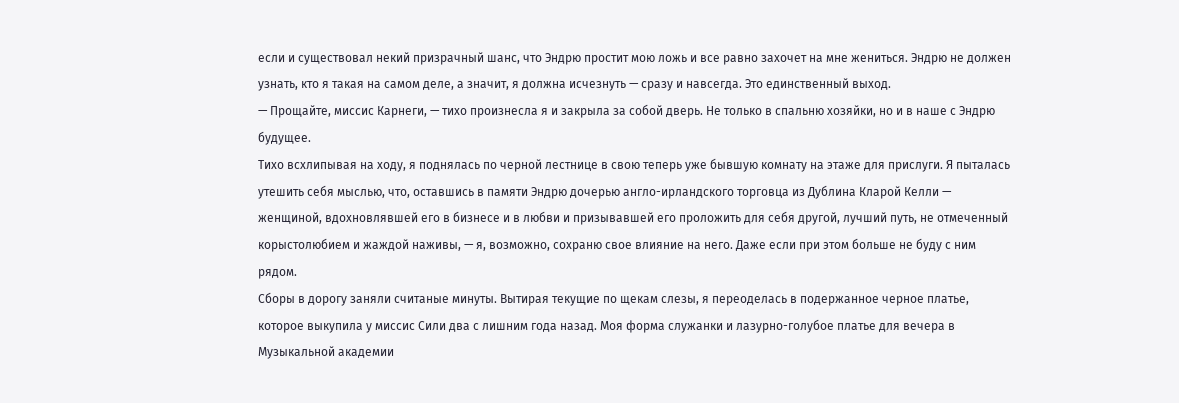если и существовал некий призрачный шанс, что Эндрю простит мою ложь и все равно захочет на мне жениться. Эндрю не должен узнать, кто я такая на самом деле, а значит, я должна исчезнуть — сразу и навсегда. Это единственный выход.
— Прощайте, миссис Карнеги, — тихо произнесла я и закрыла за собой дверь. Не только в спальню хозяйки, но и в наше с Эндрю будущее.
Тихо всхлипывая на ходу, я поднялась по черной лестнице в свою теперь уже бывшую комнату на этаже для прислуги. Я пыталась утешить себя мыслью, что, оставшись в памяти Эндрю дочерью англо-ирландского торговца из Дублина Кларой Келли — женщиной, вдохновлявшей его в бизнесе и в любви и призывавшей его проложить для себя другой, лучший путь, не отмеченный корыстолюбием и жаждой наживы, — я, возможно, сохраню свое влияние на него. Даже если при этом больше не буду с ним рядом.
Сборы в дорогу заняли считаные минуты. Вытирая текущие по щекам слезы, я переоделась в подержанное черное платье, которое выкупила у миссис Сили два с лишним года назад. Моя форма служанки и лазурно-голубое платье для вечера в Музыкальной академии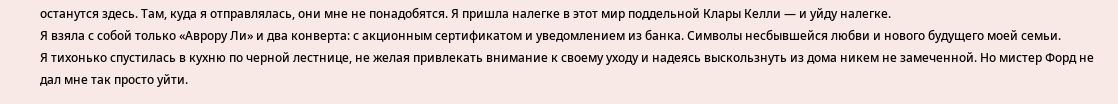останутся здесь. Там, куда я отправлялась, они мне не понадобятся. Я пришла налегке в этот мир поддельной Клары Келли — и уйду налегке.
Я взяла с собой только «Аврору Ли» и два конверта: с акционным сертификатом и уведомлением из банка. Символы несбывшейся любви и нового будущего моей семьи.
Я тихонько спустилась в кухню по черной лестнице, не желая привлекать внимание к своему уходу и надеясь выскользнуть из дома никем не замеченной. Но мистер Форд не дал мне так просто уйти.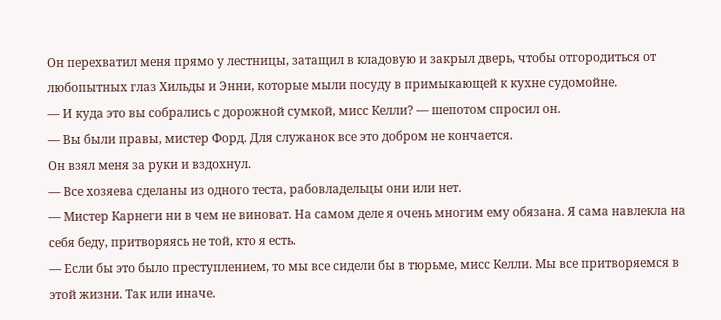Он перехватил меня прямо у лестницы, затащил в кладовую и закрыл дверь, чтобы отгородиться от любопытных глаз Хильды и Энни, которые мыли посуду в примыкающей к кухне судомойне.
— И куда это вы собрались с дорожной сумкой, мисс Келли? — шепотом спросил он.
— Вы были правы, мистер Форд. Для служанок все это добром не кончается.
Он взял меня за руки и вздохнул.
— Все хозяева сделаны из одного теста, рабовладельцы они или нет.
— Мистер Карнеги ни в чем не виноват. На самом деле я очень многим ему обязана. Я сама навлекла на себя беду, притворяясь не той, кто я есть.
— Если бы это было преступлением, то мы все сидели бы в тюрьме, мисс Келли. Мы все притворяемся в этой жизни. Так или иначе.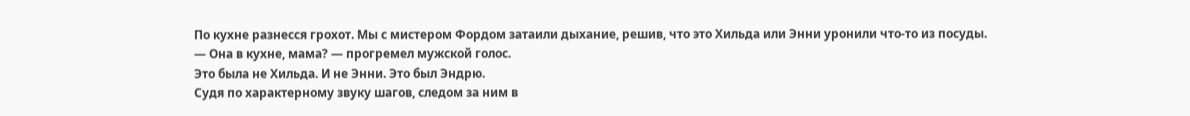По кухне разнесся грохот. Мы с мистером Фордом затаили дыхание, решив, что это Хильда или Энни уронили что-то из посуды.
— Она в кухне, мама? — прогремел мужской голос.
Это была не Хильда. И не Энни. Это был Эндрю.
Судя по характерному звуку шагов, следом за ним в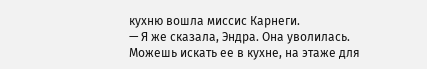кухню вошла миссис Карнеги.
— Я же сказала, Эндра. Она уволилась. Можешь искать ее в кухне, на этаже для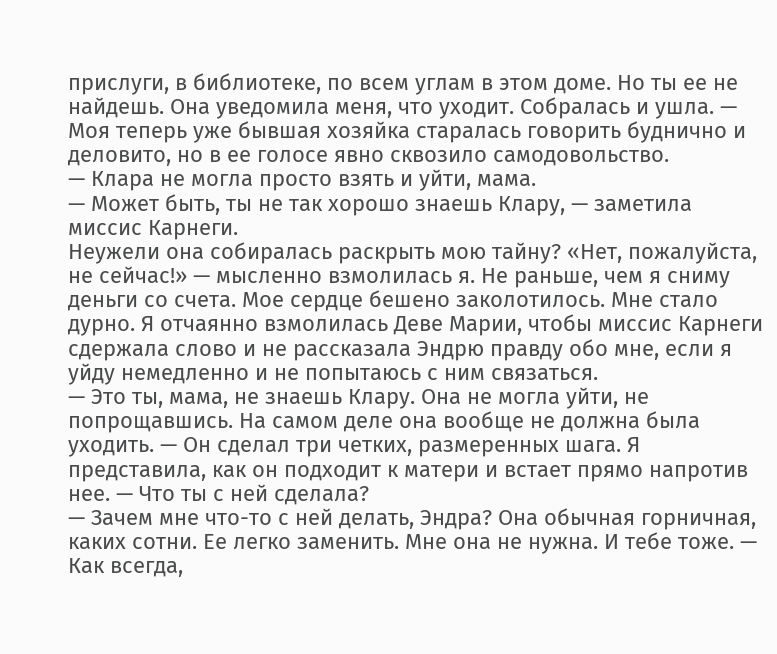прислуги, в библиотеке, по всем углам в этом доме. Но ты ее не найдешь. Она уведомила меня, что уходит. Собралась и ушла. — Моя теперь уже бывшая хозяйка старалась говорить буднично и деловито, но в ее голосе явно сквозило самодовольство.
— Клара не могла просто взять и уйти, мама.
— Может быть, ты не так хорошо знаешь Клару, — заметила миссис Карнеги.
Неужели она собиралась раскрыть мою тайну? «Нет, пожалуйста, не сейчас!» — мысленно взмолилась я. Не раньше, чем я сниму деньги со счета. Мое сердце бешено заколотилось. Мне стало дурно. Я отчаянно взмолилась Деве Марии, чтобы миссис Карнеги сдержала слово и не рассказала Эндрю правду обо мне, если я уйду немедленно и не попытаюсь с ним связаться.
— Это ты, мама, не знаешь Клару. Она не могла уйти, не попрощавшись. На самом деле она вообще не должна была уходить. — Он сделал три четких, размеренных шага. Я представила, как он подходит к матери и встает прямо напротив нее. — Что ты с ней сделала?
— Зачем мне что-то с ней делать, Эндра? Она обычная горничная, каких сотни. Ее легко заменить. Мне она не нужна. И тебе тоже. — Как всегда,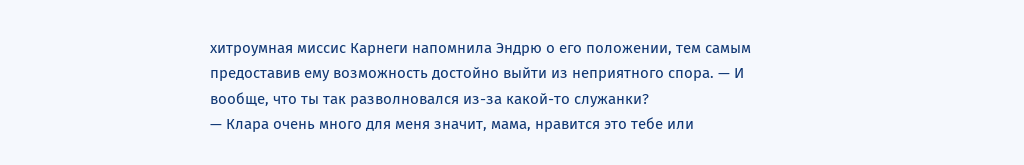хитроумная миссис Карнеги напомнила Эндрю о его положении, тем самым предоставив ему возможность достойно выйти из неприятного спора. — И вообще, что ты так разволновался из-за какой-то служанки?
— Клара очень много для меня значит, мама, нравится это тебе или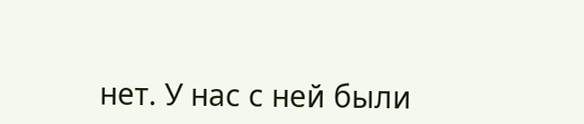нет. У нас с ней были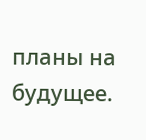планы на будущее.